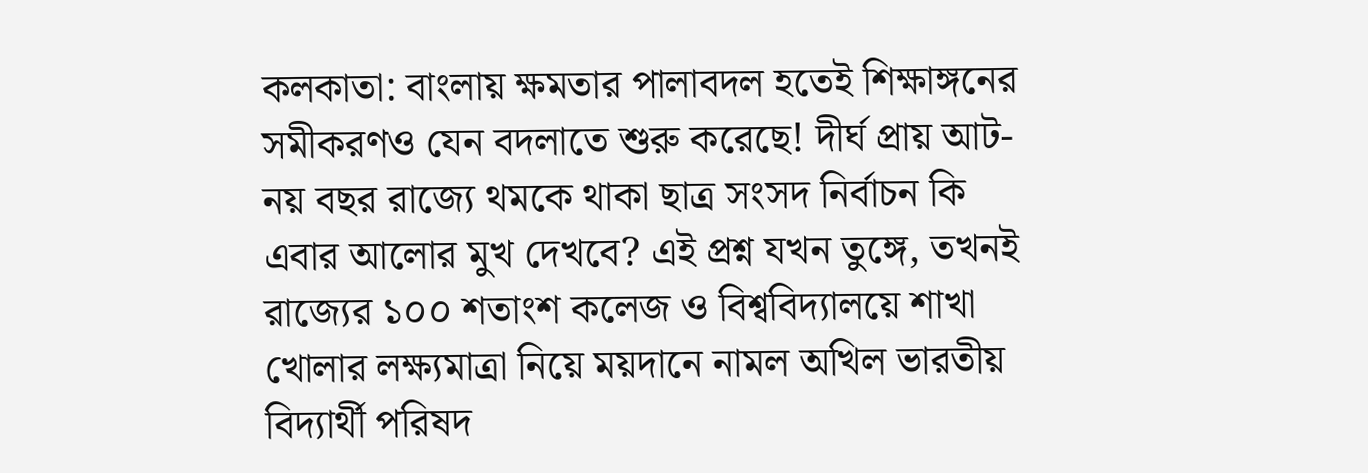কলকাতা: বাংলায় ক্ষমতার পালাবদল হতেই শিক্ষাঙ্গনের সমীকরণও যেন বদলাতে শুরু করেছে! দীর্ঘ প্রায় আট-নয় বছর রাজ্যে থমকে থাকা ছাত্র সংসদ নির্বাচন কি এবার আলোর মুখ দেখবে? এই প্রশ্ন যখন তুঙ্গে, তখনই রাজ্যের ১০০ শতাংশ কলেজ ও বিশ্ববিদ্যালয়ে শাখা খোলার লক্ষ্যমাত্রা নিয়ে ময়দানে নামল অখিল ভারতীয় বিদ্যার্থী পরিষদ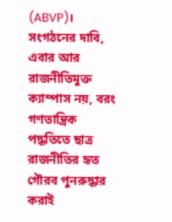(ABVP)। সংগঠনের দাবি, এবার আর রাজনীতিমুক্ত ক্যাম্পাস নয়, বরং গণতান্ত্রিক পদ্ধতিতে ছাত্র রাজনীতির হৃত গৌরব পুনরুদ্ধার করাই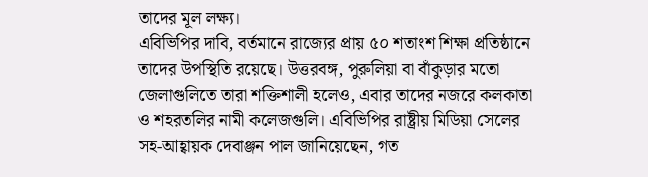তাদের মূল লক্ষ্য।
এবিভিপির দাবি, বর্তমানে রাজ্যের প্রায় ৫০ শতাংশ শিক্ষা প্রতিষ্ঠানে তাদের উপস্থিতি রয়েছে। উত্তরবঙ্গ, পুরুলিয়া বা বাঁকুড়ার মতো জেলাগুলিতে তারা শক্তিশালী হলেও, এবার তাদের নজরে কলকাতা ও শহরতলির নামী কলেজগুলি। এবিভিপির রাষ্ট্রীয় মিডিয়া সেলের সহ-আহ্বায়ক দেবাঞ্জন পাল জানিয়েছেন, গত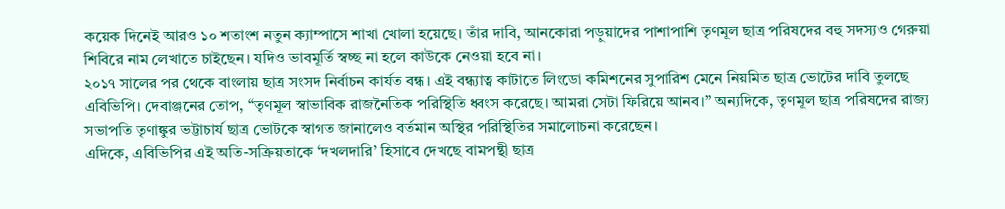কয়েক দিনেই আরও ১০ শতাংশ নতুন ক্যাম্পাসে শাখা খোলা হয়েছে। তাঁর দাবি, আনকোরা পড়ুয়াদের পাশাপাশি তৃণমূল ছাত্র পরিষদের বহু সদস্যও গেরুয়া শিবিরে নাম লেখাতে চাইছেন। যদিও ভাবমূর্তি স্বচ্ছ না হলে কাউকে নেওয়া হবে না।
২০১৭ সালের পর থেকে বাংলায় ছাত্র সংসদ নির্বাচন কার্যত বন্ধ। এই বন্ধ্যাত্ব কাটাতে লিংডো কমিশনের সুপারিশ মেনে নিয়মিত ছাত্র ভোটের দাবি তুলছে এবিভিপি। দেবাঞ্জনের তোপ, “তৃণমূল স্বাভাবিক রাজনৈতিক পরিস্থিতি ধ্বংস করেছে। আমরা সেটা ফিরিয়ে আনব।” অন্যদিকে, তৃণমূল ছাত্র পরিষদের রাজ্য সভাপতি তৃণাঙ্কুর ভট্টাচার্য ছাত্র ভোটকে স্বাগত জানালেও বর্তমান অস্থির পরিস্থিতির সমালোচনা করেছেন।
এদিকে, এবিভিপির এই অতি-সক্রিয়তাকে ‘দখলদারি’ হিসাবে দেখছে বামপন্থী ছাত্র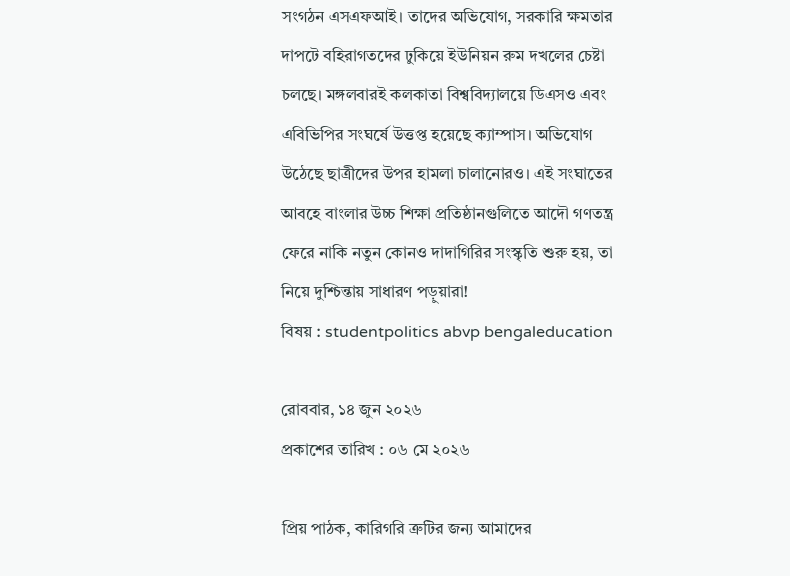সংগঠন এসএফআই। তাদের অভিযোগ, সরকারি ক্ষমতার দাপটে বহিরাগতদের ঢুকিয়ে ইউনিয়ন রুম দখলের চেষ্টা চলছে। মঙ্গলবারই কলকাতা বিশ্ববিদ্যালয়ে ডিএসও এবং এবিভিপির সংঘর্ষে উত্তপ্ত হয়েছে ক্যাম্পাস। অভিযোগ উঠেছে ছাত্রীদের উপর হামলা চালানোরও। এই সংঘাতের আবহে বাংলার উচ্চ শিক্ষা প্রতিষ্ঠানগুলিতে আদৌ গণতন্ত্র ফেরে নাকি নতুন কোনও দাদাগিরির সংস্কৃতি শুরু হয়, তা নিয়ে দুশ্চিন্তায় সাধারণ পড়ুয়ারা!
বিষয় : studentpolitics abvp bengaleducation

রোববার, ১৪ জুন ২০২৬
প্রকাশের তারিখ : ০৬ মে ২০২৬

প্রিয় পাঠক, কারিগরি ত্রুটির জন্য আমাদের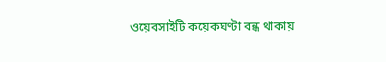ওয়েবসাইটি কয়েকঘণ্টা বন্ধ থাকায়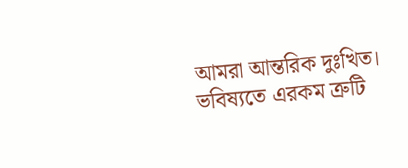আমরা আন্তরিক দুঃখিত। ভবিষ্যতে এরকম ত্রুটি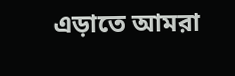এড়াতে আমরা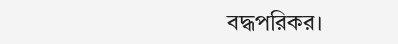বদ্ধপরিকর।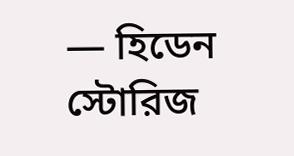— হিডেন স্টোরিজ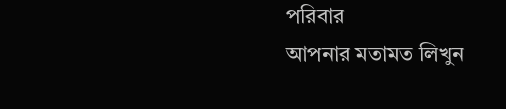পরিবার
আপনার মতামত লিখুন